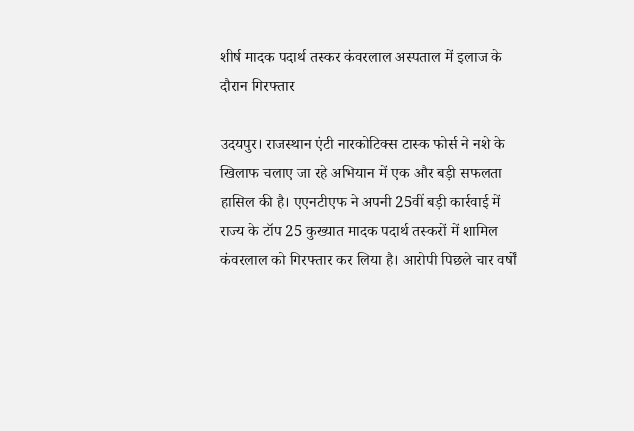शीर्ष मादक पदार्थ तस्कर कंवरलाल अस्पताल में इलाज के दौरान गिरफ्तार

उदयपुर। राजस्थान एंटी नारकोटिक्स टास्क फोर्स ने नशे के खिलाफ चलाए जा रहे अभियान में एक और बड़ी सफलता हासिल की है। एएनटीएफ ने अपनी 25वीं बड़ी कार्रवाई में राज्य के टॉप 25 कुख्यात मादक पदार्थ तस्करों में शामिल कंवरलाल को गिरफ्तार कर लिया है। आरोपी पिछले चार वर्षों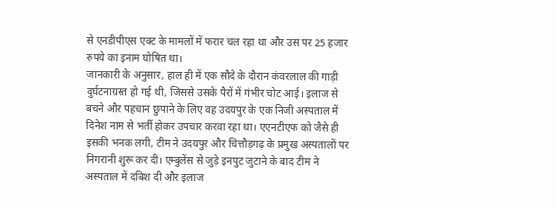से एनडीपीएस एक्ट के मामलों में फरार चल रहा था और उस पर 25 हजार रुपये का इनाम घोषित था।
जानकारी के अनुसार, हाल ही में एक सौदे के दौरान कंवरलाल की गाड़ी दुर्घटनाग्रस्त हो गई थी, जिससे उसके पैरों में गंभीर चोट आई। इलाज से बचने और पहचान छुपाने के लिए वह उदयपुर के एक निजी अस्पताल में दिनेश नाम से भर्ती होकर उपचार करवा रहा था। एएनटीएफ को जैसे ही इसकी भनक लगी, टीम ने उदयपुर और चित्तौड़गढ़ के प्रमुख अस्पतालों पर निगरानी शुरू कर दी। एम्बुलेंस से जुड़े इनपुट जुटाने के बाद टीम ने अस्पताल में दबिश दी और इलाज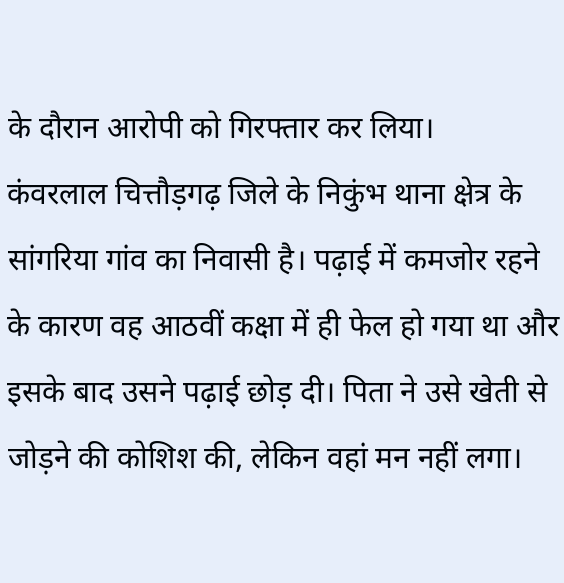के दौरान आरोपी को गिरफ्तार कर लिया।
कंवरलाल चित्तौड़गढ़ जिले के निकुंभ थाना क्षेत्र के सांगरिया गांव का निवासी है। पढ़ाई में कमजोर रहने के कारण वह आठवीं कक्षा में ही फेल हो गया था और इसके बाद उसने पढ़ाई छोड़ दी। पिता ने उसे खेती से जोड़ने की कोशिश की, लेकिन वहां मन नहीं लगा।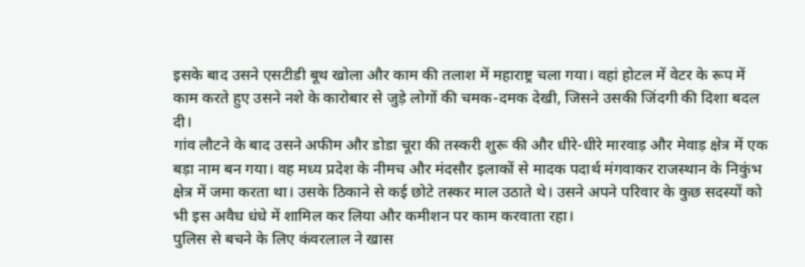इसके बाद उसने एसटीडी बूथ खोला और काम की तलाश में महाराष्ट्र चला गया। वहां होटल में वेटर के रूप में काम करते हुए उसने नशे के कारोबार से जुड़े लोगों की चमक-दमक देखी, जिसने उसकी जिंदगी की दिशा बदल दी।
गांव लौटने के बाद उसने अफीम और डोडा चूरा की तस्करी शुरू की और धीरे-धीरे मारवाड़ और मेवाड़ क्षेत्र में एक बड़ा नाम बन गया। वह मध्य प्रदेश के नीमच और मंदसौर इलाकों से मादक पदार्थ मंगवाकर राजस्थान के निकुंभ क्षेत्र में जमा करता था। उसके ठिकाने से कई छोटे तस्कर माल उठाते थे। उसने अपने परिवार के कुछ सदस्यों को भी इस अवैध धंधे में शामिल कर लिया और कमीशन पर काम करवाता रहा।
पुलिस से बचने के लिए कंवरलाल ने खास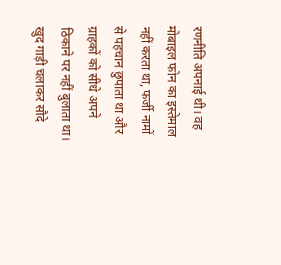रणनीति अपनाई थी। वह मोबाइल फोन का इस्तेमाल नहीं करता था, फर्जी नामों से पहचान छुपाता था और ग्राहकों को सीधे अपने ठिकाने पर नहीं बुलाता था। खुद गाड़ी चलाकर सौदे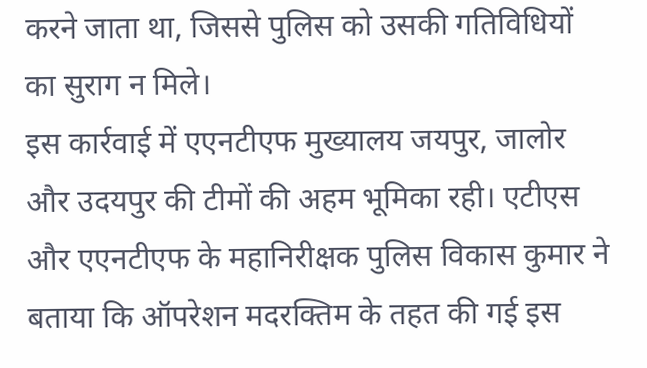करने जाता था, जिससे पुलिस को उसकी गतिविधियों का सुराग न मिले।
इस कार्रवाई में एएनटीएफ मुख्यालय जयपुर, जालोर और उदयपुर की टीमों की अहम भूमिका रही। एटीएस और एएनटीएफ के महानिरीक्षक पुलिस विकास कुमार ने बताया कि ऑपरेशन मदरक्तिम के तहत की गई इस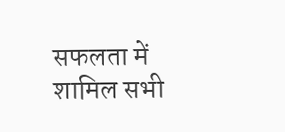सफलता में शामिल सभी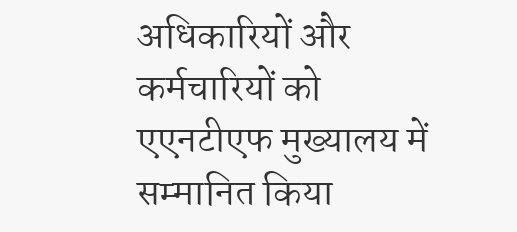अधिकारियों और कर्मचारियों को एएनटीएफ मुख्यालय में सम्मानित किया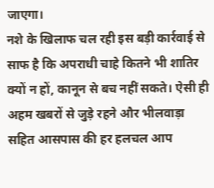जाएगा।
नशे के खिलाफ चल रही इस बड़ी कार्रवाई से साफ है कि अपराधी चाहे कितने भी शातिर क्यों न हों, कानून से बच नहीं सकते। ऐसी ही अहम खबरों से जुड़े रहने और भीलवाड़ा सहित आसपास की हर हलचल आप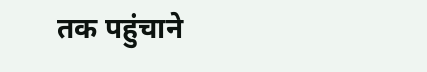तक पहुंचाने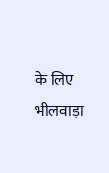के लिए भीलवाड़ा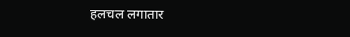हलचल लगातार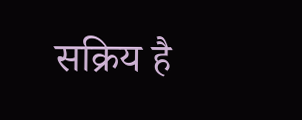सक्रिय है